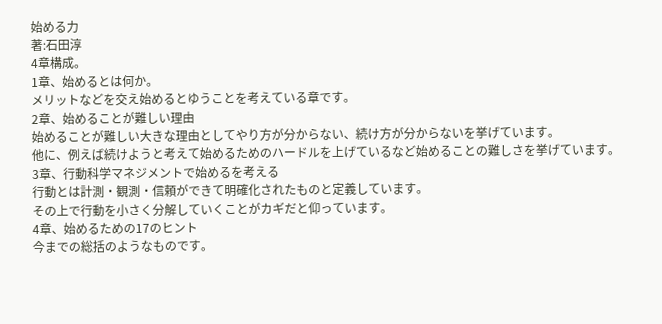始める力
著:石田淳
4章構成。
1章、始めるとは何か。
メリットなどを交え始めるとゆうことを考えている章です。
2章、始めることが難しい理由
始めることが難しい大きな理由としてやり方が分からない、続け方が分からないを挙げています。
他に、例えば続けようと考えて始めるためのハードルを上げているなど始めることの難しさを挙げています。
3章、行動科学マネジメントで始めるを考える
行動とは計測・観測・信頼ができて明確化されたものと定義しています。
その上で行動を小さく分解していくことがカギだと仰っています。
4章、始めるための17のヒント
今までの総括のようなものです。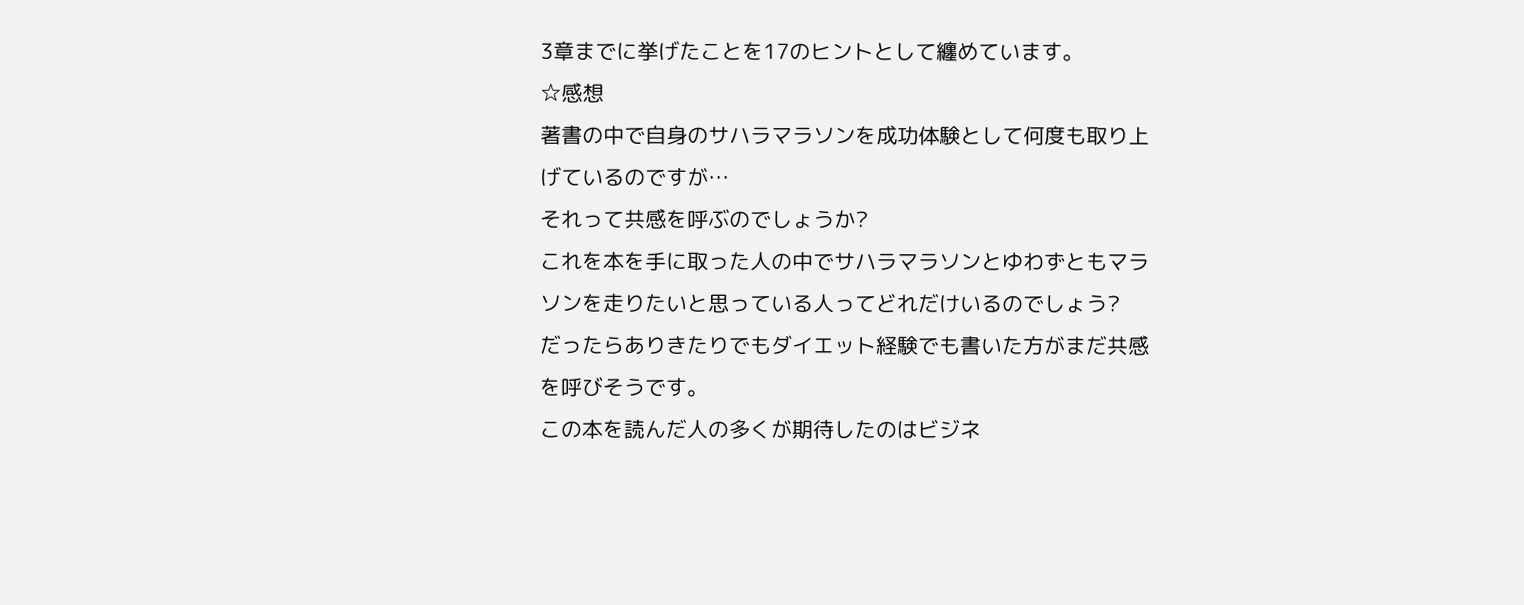3章までに挙げたことを17のヒントとして纏めています。
☆感想
著書の中で自身のサハラマラソンを成功体験として何度も取り上げているのですが…
それって共感を呼ぶのでしょうか?
これを本を手に取った人の中でサハラマラソンとゆわずともマラソンを走りたいと思っている人ってどれだけいるのでしょう?
だったらありきたりでもダイエット経験でも書いた方がまだ共感を呼びそうです。
この本を読んだ人の多くが期待したのはビジネ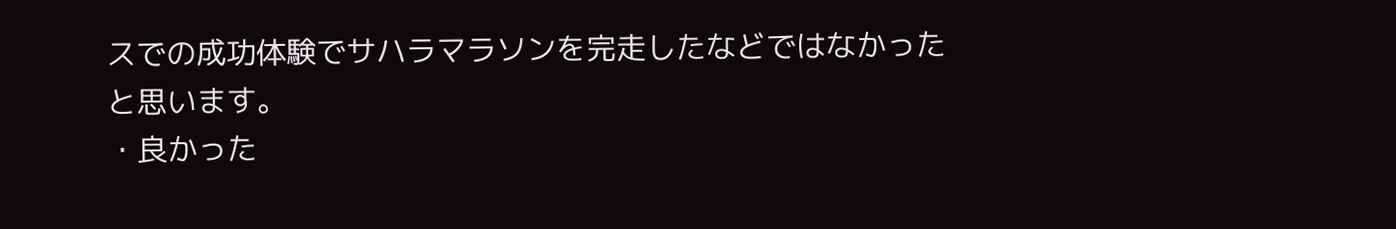スでの成功体験でサハラマラソンを完走したなどではなかったと思います。
・良かった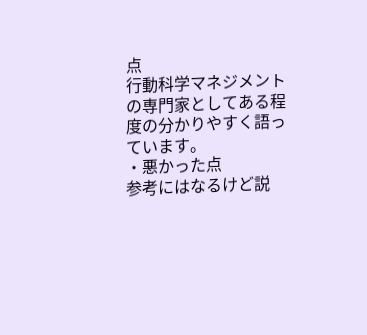点
行動科学マネジメントの専門家としてある程度の分かりやすく語っています。
・悪かった点
参考にはなるけど説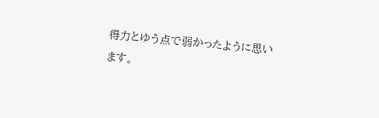得力とゆう点で弱かったように思います。